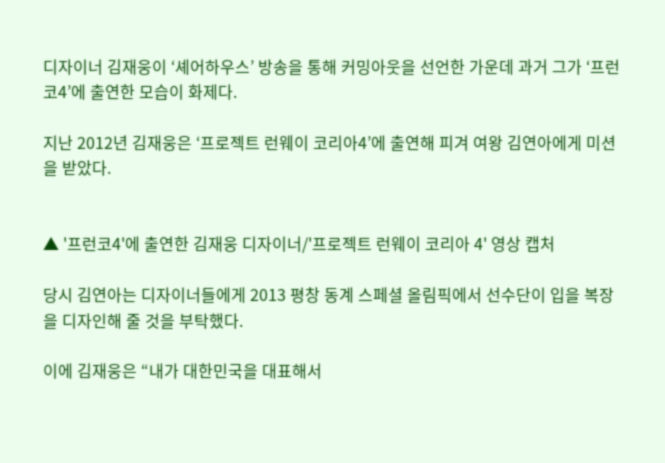디자이너 김재웅이 ‘셰어하우스’ 방송을 통해 커밍아웃을 선언한 가운데 과거 그가 ‘프런코4’에 출연한 모습이 화제다.

지난 2012년 김재웅은 ‘프로젝트 런웨이 코리아4’에 출연해 피겨 여왕 김연아에게 미션을 받았다.


▲ '프런코4'에 출연한 김재웅 디자이너/'프로젝트 런웨이 코리아 4' 영상 캡처

당시 김연아는 디자이너들에게 2013 평창 동계 스페셜 올림픽에서 선수단이 입을 복장을 디자인해 줄 것을 부탁했다.

이에 김재웅은 “내가 대한민국을 대표해서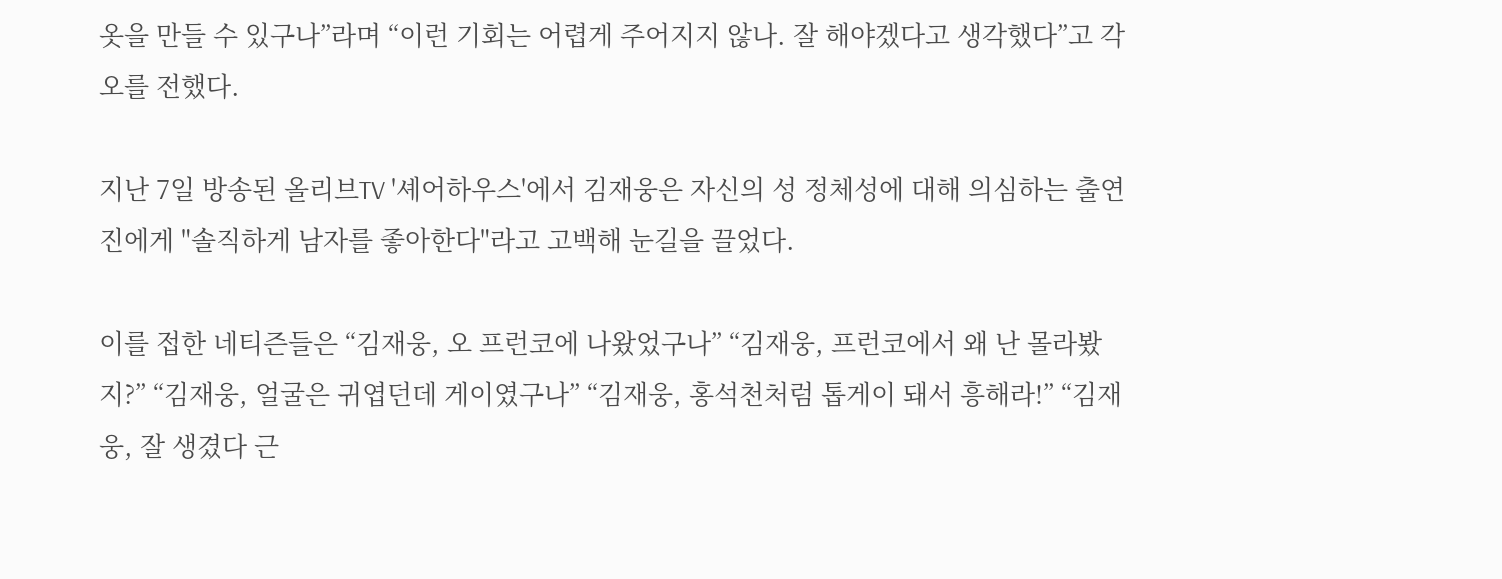옷을 만들 수 있구나”라며 “이런 기회는 어렵게 주어지지 않나. 잘 해야겠다고 생각했다”고 각오를 전했다.

지난 7일 방송된 올리브TV '셰어하우스'에서 김재웅은 자신의 성 정체성에 대해 의심하는 출연진에게 "솔직하게 남자를 좋아한다"라고 고백해 눈길을 끌었다.

이를 접한 네티즌들은 “김재웅, 오 프런코에 나왔었구나” “김재웅, 프런코에서 왜 난 몰라봤지?” “김재웅, 얼굴은 귀엽던데 게이였구나” “김재웅, 홍석천처럼 톱게이 돼서 흥해라!” “김재웅, 잘 생겼다 근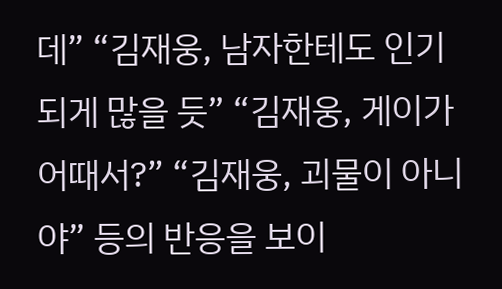데” “김재웅, 남자한테도 인기 되게 많을 듯” “김재웅, 게이가 어때서?” “김재웅, 괴물이 아니야” 등의 반응을 보이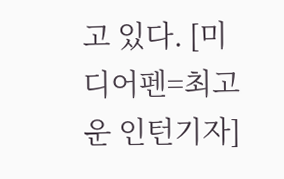고 있다. [미디어펜=최고운 인턴기자]